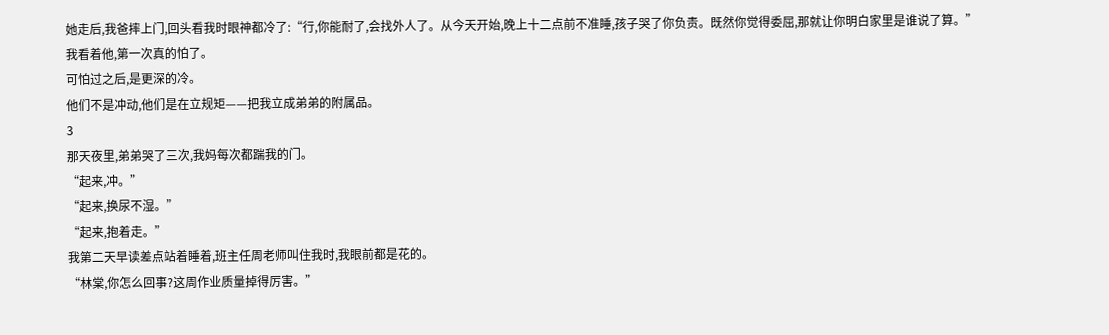她走后,我爸摔上门,回头看我时眼神都冷了:“行,你能耐了,会找外人了。从今天开始,晚上十二点前不准睡,孩子哭了你负责。既然你觉得委屈,那就让你明白家里是谁说了算。”
我看着他,第一次真的怕了。
可怕过之后,是更深的冷。
他们不是冲动,他们是在立规矩——把我立成弟弟的附属品。
3
那天夜里,弟弟哭了三次,我妈每次都踹我的门。
“起来,冲。”
“起来,换尿不湿。”
“起来,抱着走。”
我第二天早读差点站着睡着,班主任周老师叫住我时,我眼前都是花的。
“林棠,你怎么回事?这周作业质量掉得厉害。”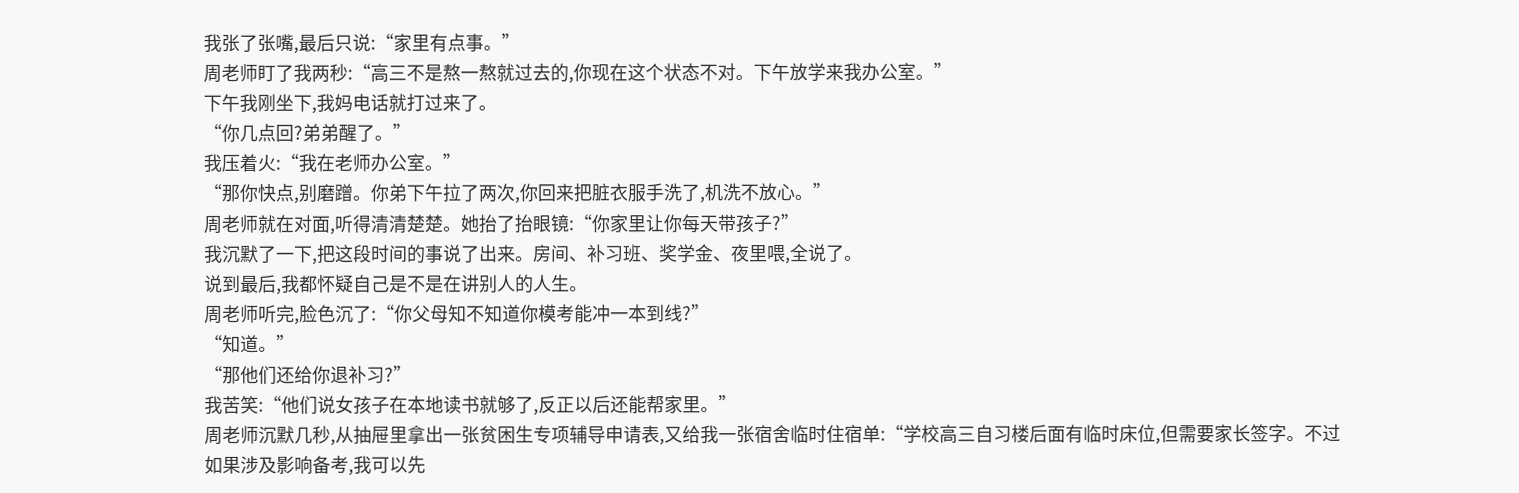我张了张嘴,最后只说:“家里有点事。”
周老师盯了我两秒:“高三不是熬一熬就过去的,你现在这个状态不对。下午放学来我办公室。”
下午我刚坐下,我妈电话就打过来了。
“你几点回?弟弟醒了。”
我压着火:“我在老师办公室。”
“那你快点,别磨蹭。你弟下午拉了两次,你回来把脏衣服手洗了,机洗不放心。”
周老师就在对面,听得清清楚楚。她抬了抬眼镜:“你家里让你每天带孩子?”
我沉默了一下,把这段时间的事说了出来。房间、补习班、奖学金、夜里喂,全说了。
说到最后,我都怀疑自己是不是在讲别人的人生。
周老师听完,脸色沉了:“你父母知不知道你模考能冲一本到线?”
“知道。”
“那他们还给你退补习?”
我苦笑:“他们说女孩子在本地读书就够了,反正以后还能帮家里。”
周老师沉默几秒,从抽屉里拿出一张贫困生专项辅导申请表,又给我一张宿舍临时住宿单:“学校高三自习楼后面有临时床位,但需要家长签字。不过如果涉及影响备考,我可以先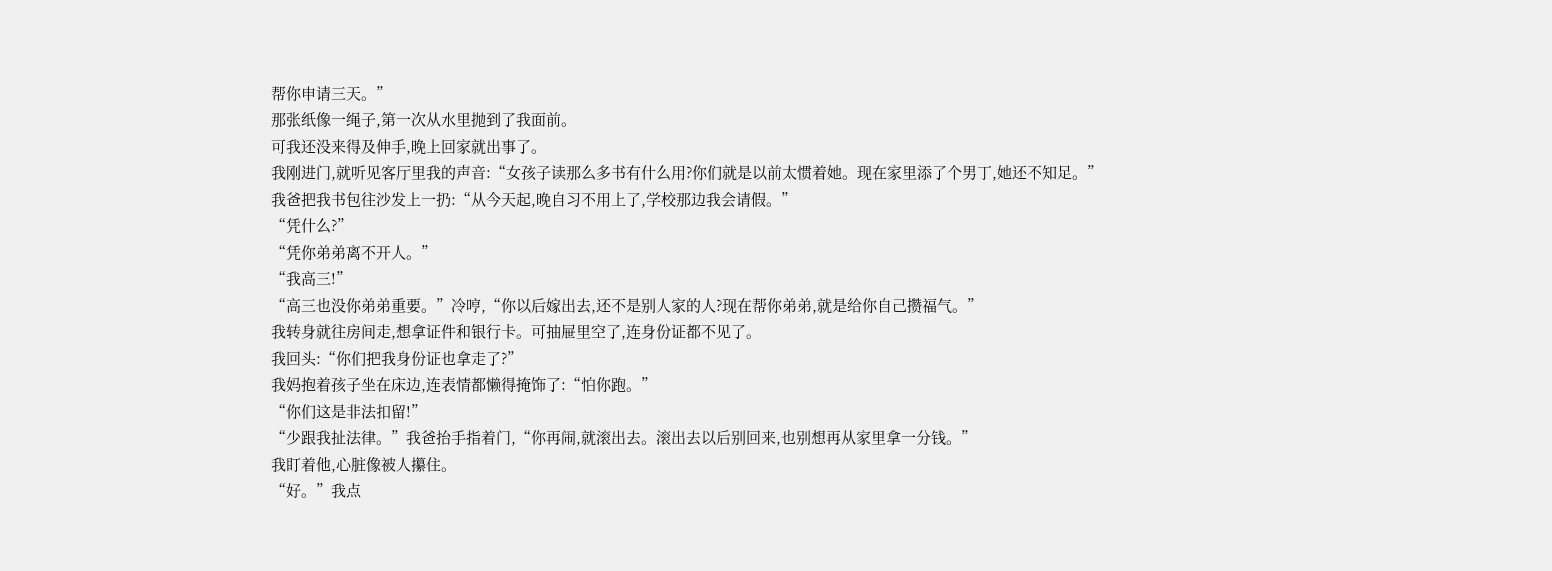帮你申请三天。”
那张纸像一绳子,第一次从水里抛到了我面前。
可我还没来得及伸手,晚上回家就出事了。
我刚进门,就听见客厅里我的声音:“女孩子读那么多书有什么用?你们就是以前太惯着她。现在家里添了个男丁,她还不知足。”
我爸把我书包往沙发上一扔:“从今天起,晚自习不用上了,学校那边我会请假。”
“凭什么?”
“凭你弟弟离不开人。”
“我高三!”
“高三也没你弟弟重要。”冷哼,“你以后嫁出去,还不是别人家的人?现在帮你弟弟,就是给你自己攒福气。”
我转身就往房间走,想拿证件和银行卡。可抽屉里空了,连身份证都不见了。
我回头:“你们把我身份证也拿走了?”
我妈抱着孩子坐在床边,连表情都懒得掩饰了:“怕你跑。”
“你们这是非法扣留!”
“少跟我扯法律。”我爸抬手指着门,“你再闹,就滚出去。滚出去以后别回来,也别想再从家里拿一分钱。”
我盯着他,心脏像被人攥住。
“好。”我点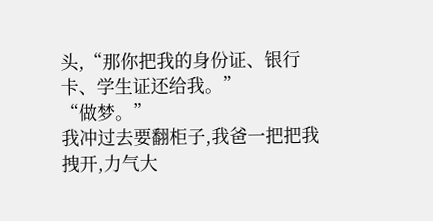头,“那你把我的身份证、银行卡、学生证还给我。”
“做梦。”
我冲过去要翻柜子,我爸一把把我拽开,力气大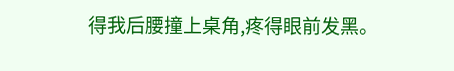得我后腰撞上桌角,疼得眼前发黑。